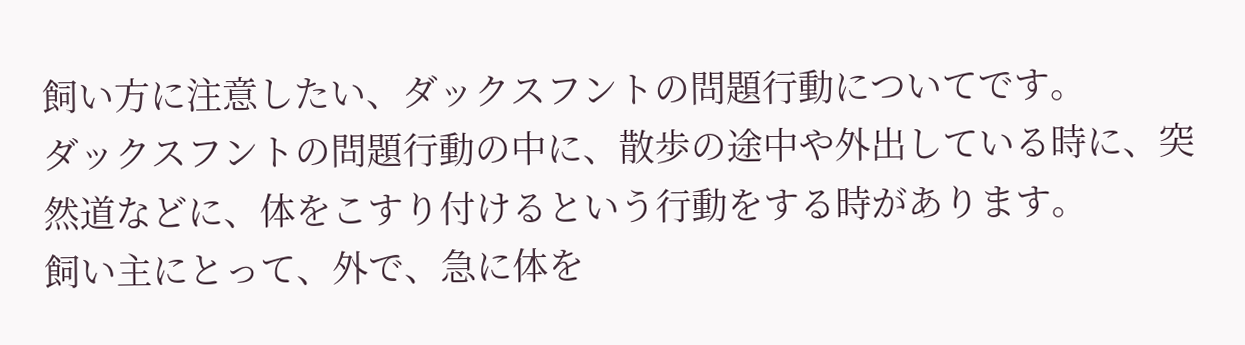飼い方に注意したい、ダックスフントの問題行動についてです。
ダックスフントの問題行動の中に、散歩の途中や外出している時に、突然道などに、体をこすり付けるという行動をする時があります。
飼い主にとって、外で、急に体を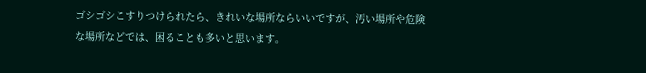ゴシゴシこすりつけられたら、きれいな場所ならいいですが、汚い場所や危険な場所などでは、困ることも多いと思います。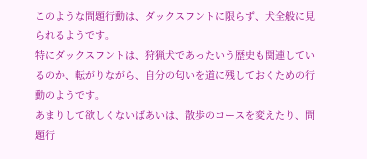このような問題行動は、ダックスフントに限らず、犬全般に見られるようです。
特にダックスフントは、狩猟犬であったいう歴史も関連しているのか、転がりながら、自分の匂いを道に残しておくための行動のようです。
あまりして欲しくないばあいは、散歩のコースを変えたり、問題行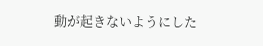動が起きないようにした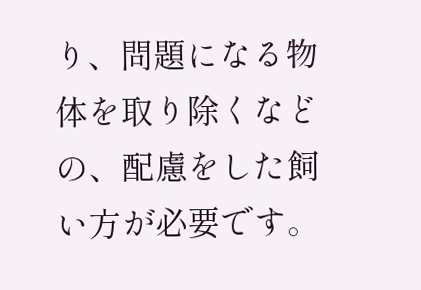り、問題になる物体を取り除くなどの、配慮をした飼い方が必要です。